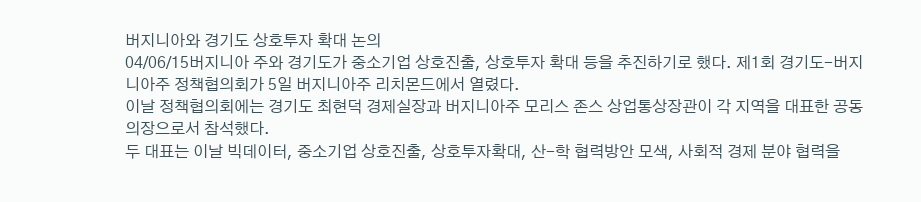버지니아와 경기도 상호투자 확대 논의
04/06/15버지니아 주와 경기도가 중소기업 상호진출, 상호투자 확대 등을 추진하기로 했다. 제1회 경기도-버지니아주 정책협의회가 5일 버지니아주 리치몬드에서 열렸다.
이날 정책협의회에는 경기도 최현덕 경제실장과 버지니아주 모리스 존스 상업통상장관이 각 지역을 대표한 공동의장으로서 참석했다.
두 대표는 이날 빅데이터, 중소기업 상호진출, 상호투자확대, 산-학 협력방안 모색, 사회적 경제 분야 협력을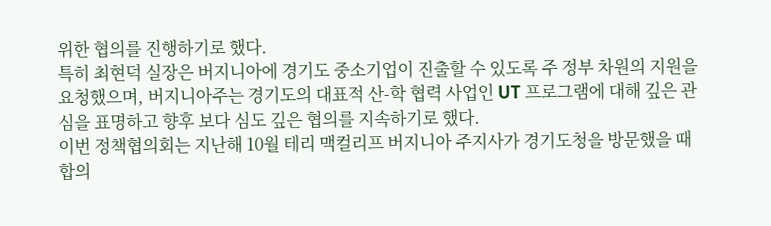위한 협의를 진행하기로 했다.
특히 최현덕 실장은 버지니아에 경기도 중소기업이 진출할 수 있도록 주 정부 차원의 지원을 요청했으며, 버지니아주는 경기도의 대표적 산-학 협력 사업인 UT 프로그램에 대해 깊은 관심을 표명하고 향후 보다 심도 깊은 협의를 지속하기로 했다.
이번 정책협의회는 지난해 10월 테리 맥컬리프 버지니아 주지사가 경기도청을 방문했을 때 합의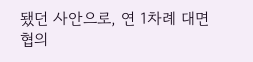됐던 사안으로, 연 1차례 대면 협의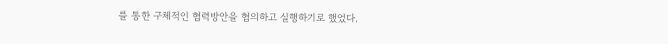를 통한 구체적인 협력방안을 협의하고 실행하기로 했었다.